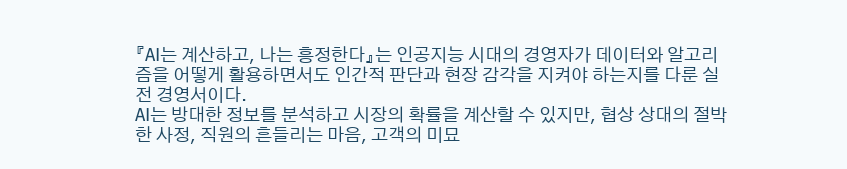『AI는 계산하고, 나는 흥정한다』는 인공지능 시대의 경영자가 데이터와 알고리즘을 어떻게 활용하면서도 인간적 판단과 현장 감각을 지켜야 하는지를 다룬 실전 경영서이다.
AI는 방대한 정보를 분석하고 시장의 확률을 계산할 수 있지만, 협상 상대의 절박한 사정, 직원의 흔들리는 마음, 고객의 미묘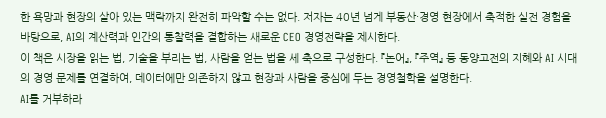한 욕망과 현장의 살아 있는 맥락까지 완전히 파악할 수는 없다. 저자는 40년 넘게 부동산·경영 현장에서 축적한 실전 경험을 바탕으로, AI의 계산력과 인간의 통찰력을 결합하는 새로운 CEO 경영전략을 제시한다.
이 책은 시장을 읽는 법, 기술을 부리는 법, 사람을 얻는 법을 세 축으로 구성한다. 『논어』, 『주역』 등 동양고전의 지혜와 AI 시대의 경영 문제를 연결하여, 데이터에만 의존하지 않고 현장과 사람을 중심에 두는 경영철학을 설명한다.
AI를 거부하라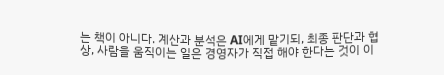는 책이 아니다. 계산과 분석은 AI에게 맡기되, 최종 판단과 협상, 사람을 움직이는 일은 경영자가 직접 해야 한다는 것이 이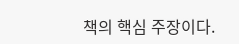책의 핵심 주장이다.